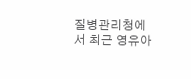질병관리청에서 최근 영유아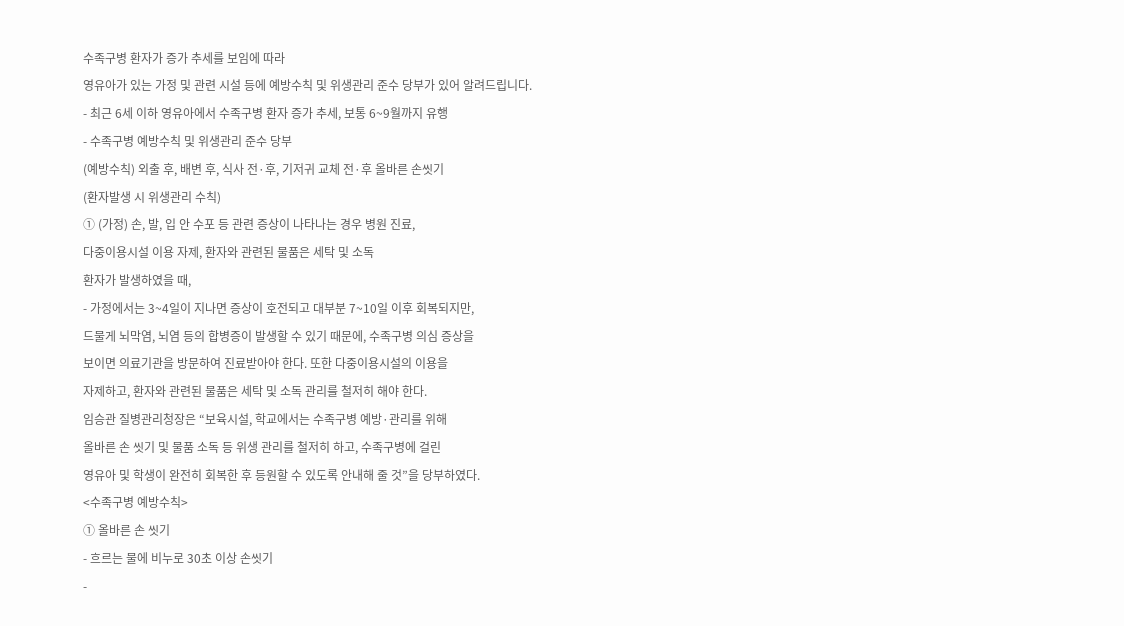수족구병 환자가 증가 추세를 보임에 따라
영유아가 있는 가정 및 관련 시설 등에 예방수칙 및 위생관리 준수 당부가 있어 알려드립니다.
- 최근 6세 이하 영유아에서 수족구병 환자 증가 추세, 보통 6~9월까지 유행
- 수족구병 예방수칙 및 위생관리 준수 당부
(예방수칙) 외출 후, 배변 후, 식사 전·후, 기저귀 교체 전·후 올바른 손씻기
(환자발생 시 위생관리 수칙)
① (가정) 손, 발, 입 안 수포 등 관련 증상이 나타나는 경우 병원 진료,
다중이용시설 이용 자제, 환자와 관련된 물품은 세탁 및 소독
환자가 발생하였을 때,
- 가정에서는 3~4일이 지나면 증상이 호전되고 대부분 7~10일 이후 회복되지만,
드물게 뇌막염, 뇌염 등의 합병증이 발생할 수 있기 때문에, 수족구병 의심 증상을
보이면 의료기관을 방문하여 진료받아야 한다. 또한 다중이용시설의 이용을
자제하고, 환자와 관련된 물품은 세탁 및 소독 관리를 철저히 해야 한다.
임승관 질병관리청장은 “보육시설, 학교에서는 수족구병 예방·관리를 위해
올바른 손 씻기 및 물품 소독 등 위생 관리를 철저히 하고, 수족구병에 걸린
영유아 및 학생이 완전히 회복한 후 등원할 수 있도록 안내해 줄 것”을 당부하였다.
<수족구병 예방수칙>
① 올바른 손 씻기
- 흐르는 물에 비누로 30초 이상 손씻기
-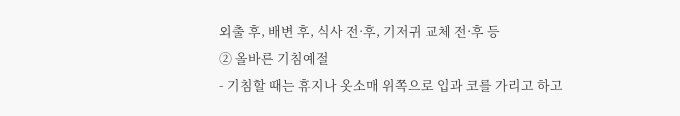외출 후, 배변 후, 식사 전·후, 기저귀 교체 전·후 등
② 올바른 기침예절
- 기침할 때는 휴지나 옷소매 위쪽으로 입과 코를 가리고 하고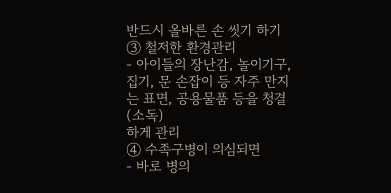반드시 올바른 손 씻기 하기
③ 철저한 환경관리
- 아이들의 장난감, 놀이기구, 집기, 문 손잡이 등 자주 만지는 표면, 공용물품 등을 청결(소독)
하게 관리
④ 수족구병이 의심되면
- 바로 병의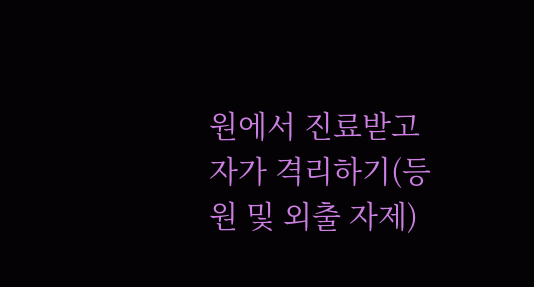원에서 진료받고 자가 격리하기(등원 및 외출 자제)